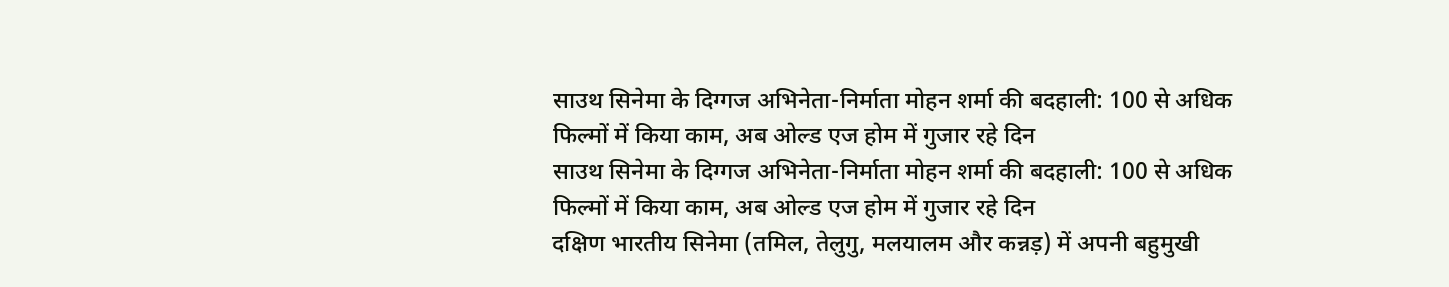साउथ सिनेमा के दिग्गज अभिनेता-निर्माता मोहन शर्मा की बदहाली: 100 से अधिक फिल्मों में किया काम, अब ओल्ड एज होम में गुजार रहे दिन
साउथ सिनेमा के दिग्गज अभिनेता-निर्माता मोहन शर्मा की बदहाली: 100 से अधिक फिल्मों में किया काम, अब ओल्ड एज होम में गुजार रहे दिन
दक्षिण भारतीय सिनेमा (तमिल, तेलुगु, मलयालम और कन्नड़) में अपनी बहुमुखी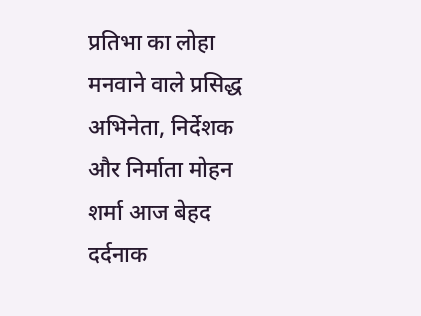प्रतिभा का लोहा मनवाने वाले प्रसिद्ध अभिनेता, निर्देशक और निर्माता मोहन शर्मा आज बेहद दर्दनाक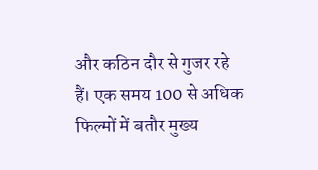और कठिन दौर से गुजर रहे हैं। एक समय 100 से अधिक फिल्मों में बतौर मुख्य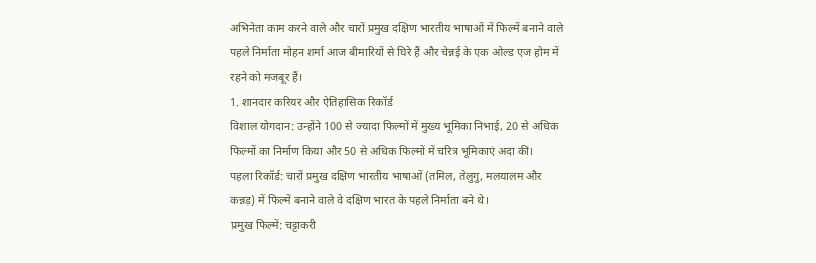अभिनेता काम करने वाले और चारों प्रमुख दक्षिण भारतीय भाषाओं में फिल्में बनाने वाले पहले निर्माता मोहन शर्मा आज बीमारियों से घिरे हैं और चेन्नई के एक ओल्ड एज होम में रहने को मजबूर हैं।
1. शानदार करियर और ऐतिहासिक रिकॉर्ड
विशाल योगदान: उन्होंने 100 से ज्यादा फिल्मों में मुख्य भूमिका निभाई, 20 से अधिक फिल्मों का निर्माण किया और 50 से अधिक फिल्मों में चरित्र भूमिकाएं अदा कीं।
पहला रिकॉर्ड: चारों प्रमुख दक्षिण भारतीय भाषाओं (तमिल, तेलुगु, मलयालम और कन्नड़) में फिल्में बनाने वाले वे दक्षिण भारत के पहले निर्माता बने थे।
प्रमुख फिल्में: चट्टाकरी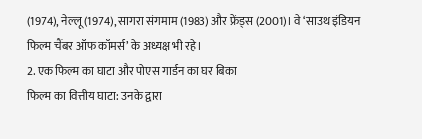(1974), नेल्लू (1974), सागरा संगमाम (1983) और फ्रेंड्स (2001)। वे ‘साउथ इंडियन फिल्म चैंबर ऑफ कॉमर्स’ के अध्यक्ष भी रहे।
2. एक फिल्म का घाटा और पोएस गार्डन का घर बिका
फिल्म का वित्तीय घाटा: उनके द्वारा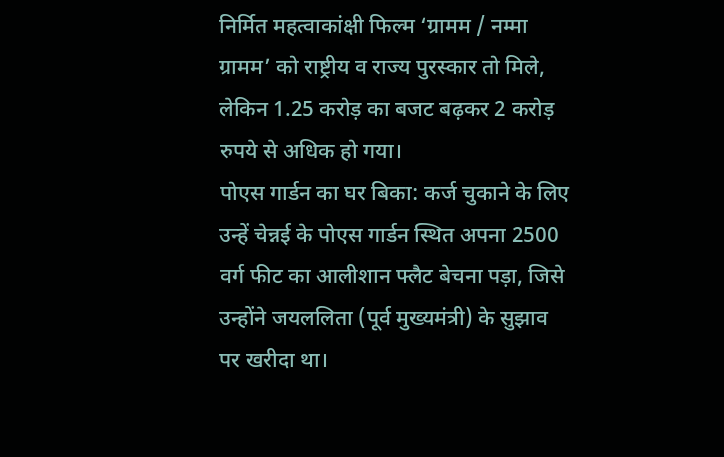निर्मित महत्वाकांक्षी फिल्म ‘ग्रामम / नम्मा ग्रामम’ को राष्ट्रीय व राज्य पुरस्कार तो मिले, लेकिन 1.25 करोड़ का बजट बढ़कर 2 करोड़ रुपये से अधिक हो गया।
पोएस गार्डन का घर बिका: कर्ज चुकाने के लिए उन्हें चेन्नई के पोएस गार्डन स्थित अपना 2500 वर्ग फीट का आलीशान फ्लैट बेचना पड़ा, जिसे उन्होंने जयललिता (पूर्व मुख्यमंत्री) के सुझाव पर खरीदा था।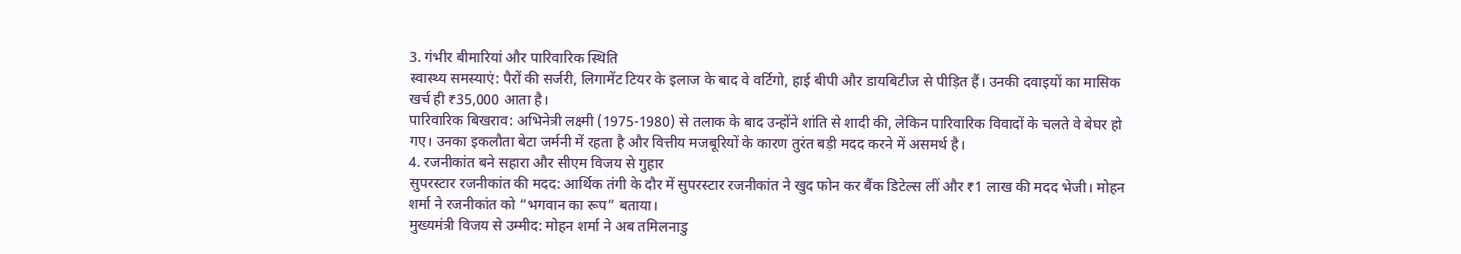3. गंभीर बीमारियां और पारिवारिक स्थिति
स्वास्थ्य समस्याएं: पैरों की सर्जरी, लिगामेंट टियर के इलाज के बाद वे वर्टिगो, हाई बीपी और डायबिटीज से पीड़ित हैं। उनकी दवाइयों का मासिक खर्च ही ₹35,000 आता है।
पारिवारिक बिखराव: अभिनेत्री लक्ष्मी (1975-1980) से तलाक के बाद उन्होंने शांति से शादी की, लेकिन पारिवारिक विवादों के चलते वे बेघर हो गए। उनका इकलौता बेटा जर्मनी में रहता है और वित्तीय मजबूरियों के कारण तुरंत बड़ी मदद करने में असमर्थ है।
4. रजनीकांत बने सहारा और सीएम विजय से गुहार
सुपरस्टार रजनीकांत की मदद: आर्थिक तंगी के दौर में सुपरस्टार रजनीकांत ने खुद फोन कर बैंक डिटेल्स लीं और ₹1 लाख की मदद भेजी। मोहन शर्मा ने रजनीकांत को “भगवान का रूप” बताया।
मुख्यमंत्री विजय से उम्मीद: मोहन शर्मा ने अब तमिलनाडु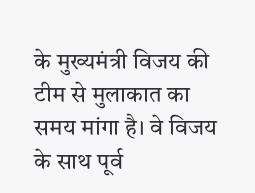के मुख्यमंत्री विजय की टीम से मुलाकात का समय मांगा है। वे विजय के साथ पूर्व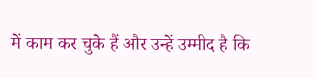में काम कर चुके हैं और उन्हें उम्मीद है कि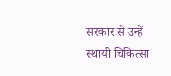सरकार से उन्हें स्थायी चिकित्सा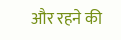और रहने की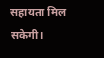सहायता मिल सकेगी।